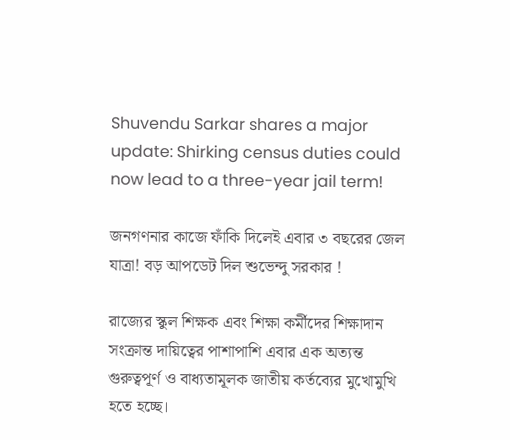Shuvendu Sarkar shares a major update: Shirking census duties could now lead to a three-year jail term!

জনগণনার কাজে ফাঁকি দিলেই এবার ৩ বছরের জেল যাত্রা! বড় আপডেট দিল শুভেন্দু সরকার !

রাজ্যের স্কুল শিক্ষক এবং শিক্ষা কর্মীদের শিক্ষাদান সংক্রান্ত দায়িত্বের পাশাপাশি এবার এক অত্যন্ত গুরুত্বপূর্ণ ও বাধ্যতামূলক জাতীয় কর্তব্যের মুখোমুখি হতে হচ্ছে।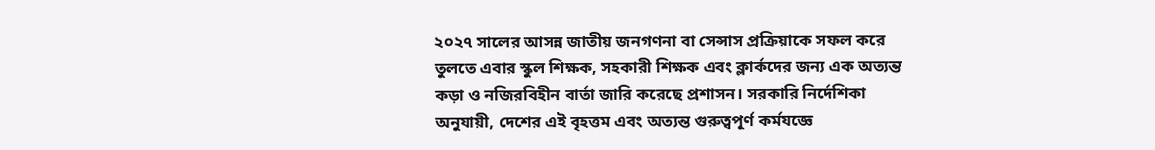২০২৭ সালের আসন্ন জাতীয় জনগণনা বা সেন্সাস প্রক্রিয়াকে সফল করে তুলতে এবার স্কুল শিক্ষক, সহকারী শিক্ষক এবং ক্লার্কদের জন্য এক অত্যন্ত কড়া ও নজিরবিহীন বার্তা জারি করেছে প্রশাসন। সরকারি নির্দেশিকা অনুযায়ী, দেশের এই বৃহত্তম এবং অত্যন্ত গুরুত্বপূর্ণ কর্মযজ্ঞে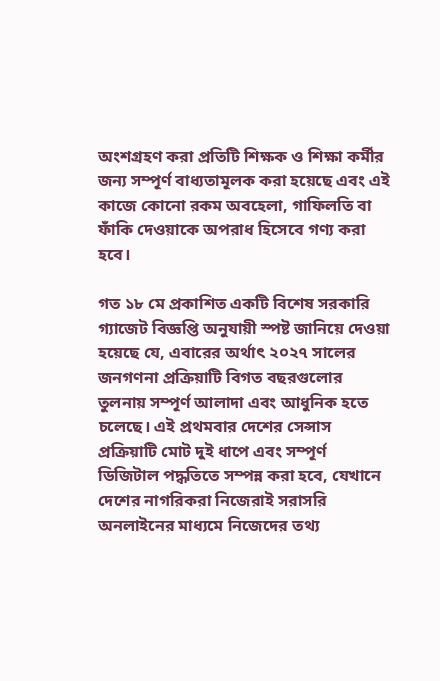অংশগ্রহণ করা প্রতিটি শিক্ষক ও শিক্ষা কর্মীর জন্য সম্পূর্ণ বাধ্যতামূলক করা হয়েছে এবং এই কাজে কোনো রকম অবহেলা, গাফিলতি বা ফাঁকি দেওয়াকে অপরাধ হিসেবে গণ্য করা হবে।

গত ১৮ মে প্রকাশিত একটি বিশেষ সরকারি গ্যাজেট বিজ্ঞপ্তি অনুযায়ী স্পষ্ট জানিয়ে দেওয়া হয়েছে যে, এবারের অর্থাৎ ২০২৭ সালের জনগণনা প্রক্রিয়াটি বিগত বছরগুলোর তুলনায় সম্পূর্ণ আলাদা এবং আধুনিক হতে চলেছে। এই প্রথমবার দেশের সেন্সাস প্রক্রিয়াটি মোট দুই ধাপে এবং সম্পূর্ণ ডিজিটাল পদ্ধতিতে সম্পন্ন করা হবে, যেখানে দেশের নাগরিকরা নিজেরাই সরাসরি অনলাইনের মাধ্যমে নিজেদের তথ্য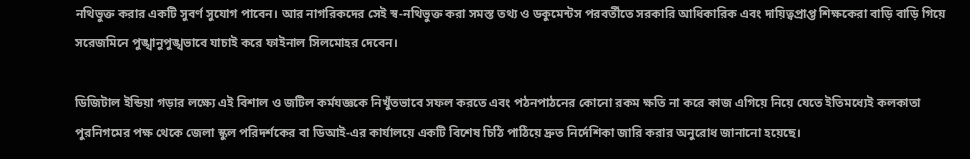নথিভুক্ত করার একটি সুবর্ণ সুযোগ পাবেন। আর নাগরিকদের সেই স্ব-নথিভুক্ত করা সমস্ত তথ্য ও ডকুমেন্টস পরবর্তীতে সরকারি আধিকারিক এবং দায়িত্বপ্রাপ্ত শিক্ষকেরা বাড়ি বাড়ি গিয়ে সরেজমিনে পুঙ্খানুপুঙ্খভাবে যাচাই করে ফাইনাল সিলমোহর দেবেন।

ডিজিটাল ইন্ডিয়া গড়ার লক্ষ্যে এই বিশাল ও জটিল কর্মযজ্ঞকে নিখুঁতভাবে সফল করতে এবং পঠনপাঠনের কোনো রকম ক্ষতি না করে কাজ এগিয়ে নিয়ে যেতে ইতিমধ্যেই কলকাতা পুরনিগমের পক্ষ থেকে জেলা স্কুল পরিদর্শকের বা ডিআই-এর কার্যালয়ে একটি বিশেষ চিঠি পাঠিয়ে দ্রুত নির্দেশিকা জারি করার অনুরোধ জানানো হয়েছে।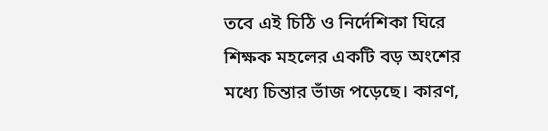তবে এই চিঠি ও নির্দেশিকা ঘিরে শিক্ষক মহলের একটি বড় অংশের মধ্যে চিন্তার ভাঁজ পড়েছে। কারণ,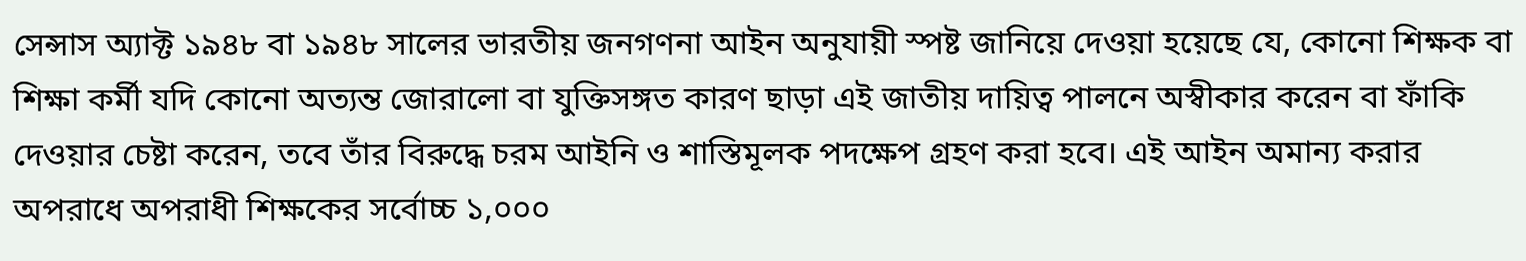সেন্সাস অ্যাক্ট ১৯৪৮ বা ১৯৪৮ সালের ভারতীয় জনগণনা আইন অনুযায়ী স্পষ্ট জানিয়ে দেওয়া হয়েছে যে, কোনো শিক্ষক বা শিক্ষা কর্মী যদি কোনো অত্যন্ত জোরালো বা যুক্তিসঙ্গত কারণ ছাড়া এই জাতীয় দায়িত্ব পালনে অস্বীকার করেন বা ফাঁকি দেওয়ার চেষ্টা করেন, তবে তাঁর বিরুদ্ধে চরম আইনি ও শাস্তিমূলক পদক্ষেপ গ্রহণ করা হবে। এই আইন অমান্য করার অপরাধে অপরাধী শিক্ষকের সর্বোচ্চ ১,০০০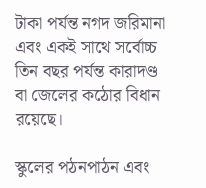টাকা পর্যন্ত নগদ জরিমানা এবং একই সাথে সর্বোচ্চ তিন বছর পর্যন্ত কারাদণ্ড বা জেলের কঠোর বিধান রয়েছে।

স্কুলের পঠনপাঠন এবং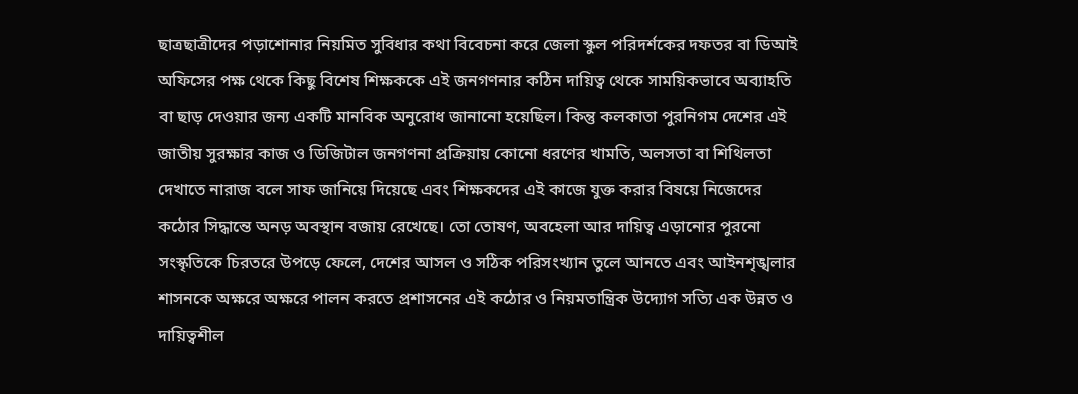ছাত্রছাত্রীদের পড়াশোনার নিয়মিত সুবিধার কথা বিবেচনা করে জেলা স্কুল পরিদর্শকের দফতর বা ডিআই অফিসের পক্ষ থেকে কিছু বিশেষ শিক্ষককে এই জনগণনার কঠিন দায়িত্ব থেকে সাময়িকভাবে অব্যাহতি বা ছাড় দেওয়ার জন্য একটি মানবিক অনুরোধ জানানো হয়েছিল। কিন্তু কলকাতা পুরনিগম দেশের এই জাতীয় সুরক্ষার কাজ ও ডিজিটাল জনগণনা প্রক্রিয়ায় কোনো ধরণের খামতি, অলসতা বা শিথিলতা দেখাতে নারাজ বলে সাফ জানিয়ে দিয়েছে এবং শিক্ষকদের এই কাজে যুক্ত করার বিষয়ে নিজেদের কঠোর সিদ্ধান্তে অনড় অবস্থান বজায় রেখেছে। তো তোষণ, অবহেলা আর দায়িত্ব এড়ানোর পুরনো সংস্কৃতিকে চিরতরে উপড়ে ফেলে, দেশের আসল ও সঠিক পরিসংখ্যান তুলে আনতে এবং আইনশৃঙ্খলার শাসনকে অক্ষরে অক্ষরে পালন করতে প্রশাসনের এই কঠোর ও নিয়মতান্ত্রিক উদ্যোগ সত্যি এক উন্নত ও দায়িত্বশীল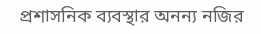প্রশাসনিক ব্যবস্থার অনন্য নজির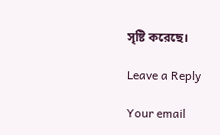সৃষ্টি করেছে।

Leave a Reply

Your email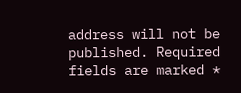address will not be published. Required fields are marked *